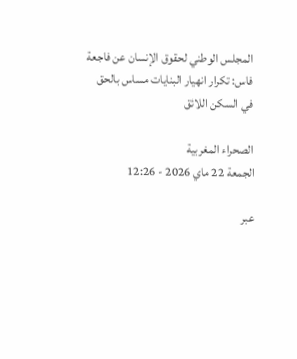المجلس الوطني لحقوق الإنسان عن فاجعة فاس: تكرار انهيار البنايات مساس بالحق في السكن اللائق

الصحراء المغربية
الجمعة 22 ماي 2026 - 12:26

عبر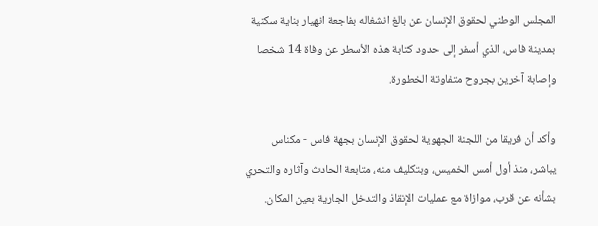المجلس الوطني لحقوق الإنسان عن بالغ انشغاله بفاجعة انهيار بناية سكنية بمدينة فاس، الذي أسفر إلى حدود كتابة هذه الأسطر عن وفاة 14 شخصا وإصابة آخرين بجروح متفاوتة الخطورة.

وأكد أن فريقا من اللجنة الجهوية لحقوق الإنسان بجهة فاس - مكناس يباشر، منذ أول أمس الخميس، وبتكليف منه، متابعة الحادث وآثاره والتحري بشأنه عن قرب، موازاة مع عمليات الإنقاذ والتدخل الجارية بعين المكان.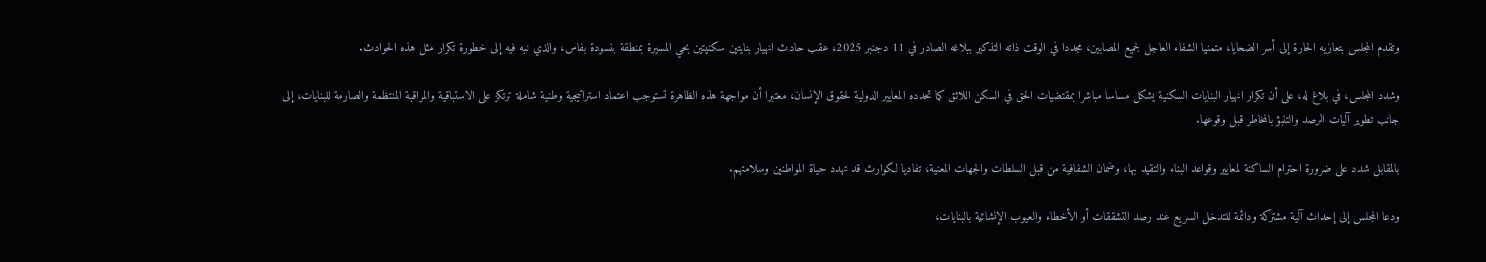وتقدم المجلس بتعازيه الحارة إلى أسر الضحايا، متمنيا الشفاء العاجل لجميع المصابين، مجددا في الوقت ذاته التذكير ببلاغه الصادر في 11 دجنبر 2025، عقب حادث انهيار بنايتين سكنيتين بحي المسيرة بمنطقة بنسودة بفاس، والذي نبه فيه إلى خطورة تكرار مثل هذه الحوادث.

وشدد المجلس، في بلاغ له، على أن تكرار انهيار البنايات السكنية يشكل مساسا مباشرا بمقتضيات الحق في السكن اللائق كما تحدده المعايير الدولية لحقوق الإنسان، معتبرا أن مواجهة هذه الظاهرة تستوجب اعتماد استراتيجية وطنية شاملة ترتكز على الاستباقية والمراقبة المنتظمة والصارمة للبنايات، إلى جانب تطوير آليات الرصد والتنبؤ بالمخاطر قبل وقوعها.

بالمقابل شدد على ضرورة احترام الساكنة لمعايير وقواعد البناء والتقيد بها، وضمان الشفافية من قبل السلطات والجهات المعنية، تفاديا لكوارث قد تهدد حياة المواطنين وسلامتهم.

ودعا المجلس إلى إحداث آلية مشتركة ودائمة للتدخل السريع عند رصد التشققات أو الأخطاء والعيوب الإنشائية بالبنايات،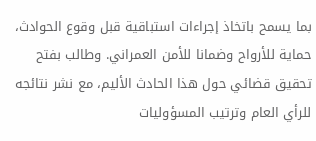بما يسمح باتخاذ إجراءات استباقية قبل وقوع الحوادث، حماية للأرواح وضمانا للأمن العمراني. وطالب بفتح تحقيق قضائي حول هذا الحادث الأليم، مع نشر نتائجه للرأي العام وترتيب المسؤوليات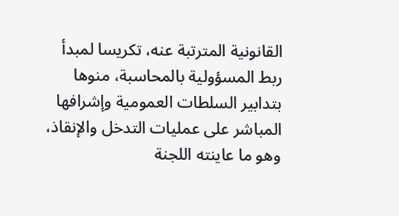القانونية المترتبة عنه، تكريسا لمبدأ ربط المسؤولية بالمحاسبة، منوها بتدابير السلطات العمومية وإشرافها المباشر على عمليات التدخل والإنقاذ، وهو ما عاينته اللجنة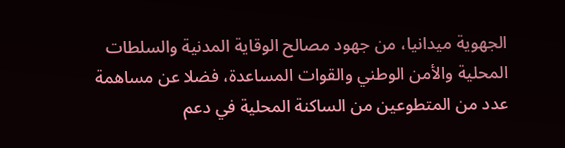الجهوية ميدانيا، من جهود مصالح الوقاية المدنية والسلطات المحلية والأمن الوطني والقوات المساعدة، فضلا عن مساهمة عدد من المتطوعين من الساكنة المحلية في دعم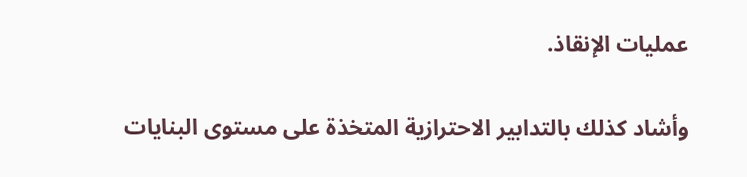عمليات الإنقاذ.

وأشاد كذلك بالتدابير الاحترازية المتخذة على مستوى البنايات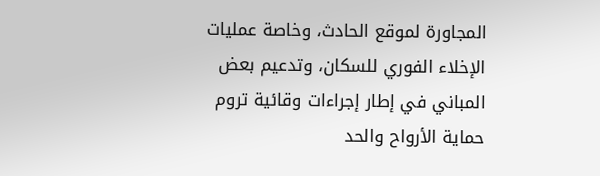المجاورة لموقع الحادث، وخاصة عمليات الإخلاء الفوري للسكان، وتدعيم بعض المباني في إطار إجراءات وقائية تروم حماية الأرواح والحد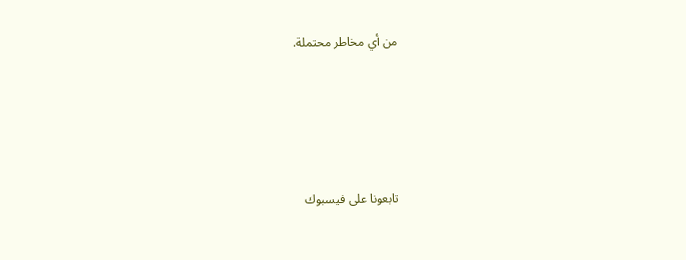من أي مخاطر محتملة.





تابعونا على فيسبوك